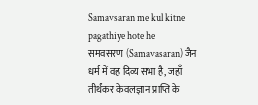Samavsaran me kul kitne pagathiye hote he
समवसरण (Samavasaran) जैन धर्म में वह दिव्य सभा है, जहाँ तीर्थंकर केवलज्ञान प्राप्ति के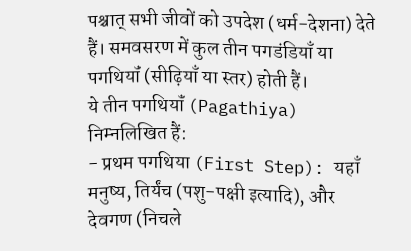पश्चात् सभी जीवों को उपदेश (धर्म-देशना) देते हैं। समवसरण में कुल तीन पगडंडियाँ या पगथियॉं (सीढ़ियाँ या स्तर) होती हैं।
ये तीन पगथियॉं (Pagathiya) निम्नलिखित हैं:
- प्रथम पगथिया (First Step): यहाँ मनुष्य, तिर्यंच (पशु-पक्षी इत्यादि), और देवगण (निचले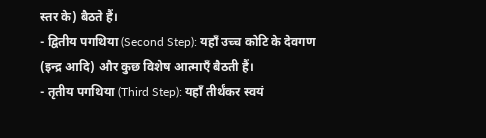स्तर के) बैठते हैं।
- द्वितीय पगथिया (Second Step): यहाँ उच्च कोटि के देवगण (इन्द्र आदि) और कुछ विशेष आत्माएँ बैठती हैं।
- तृतीय पगथिया (Third Step): यहाँ तीर्थंकर स्वयं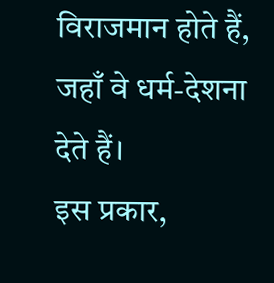विराजमान होते हैं, जहाँ वे धर्म-देशना देते हैं।
इस प्रकार,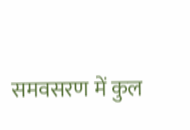समवसरण में कुल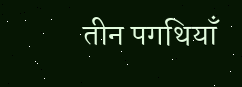तीन पगथियाँ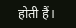होती हैं।